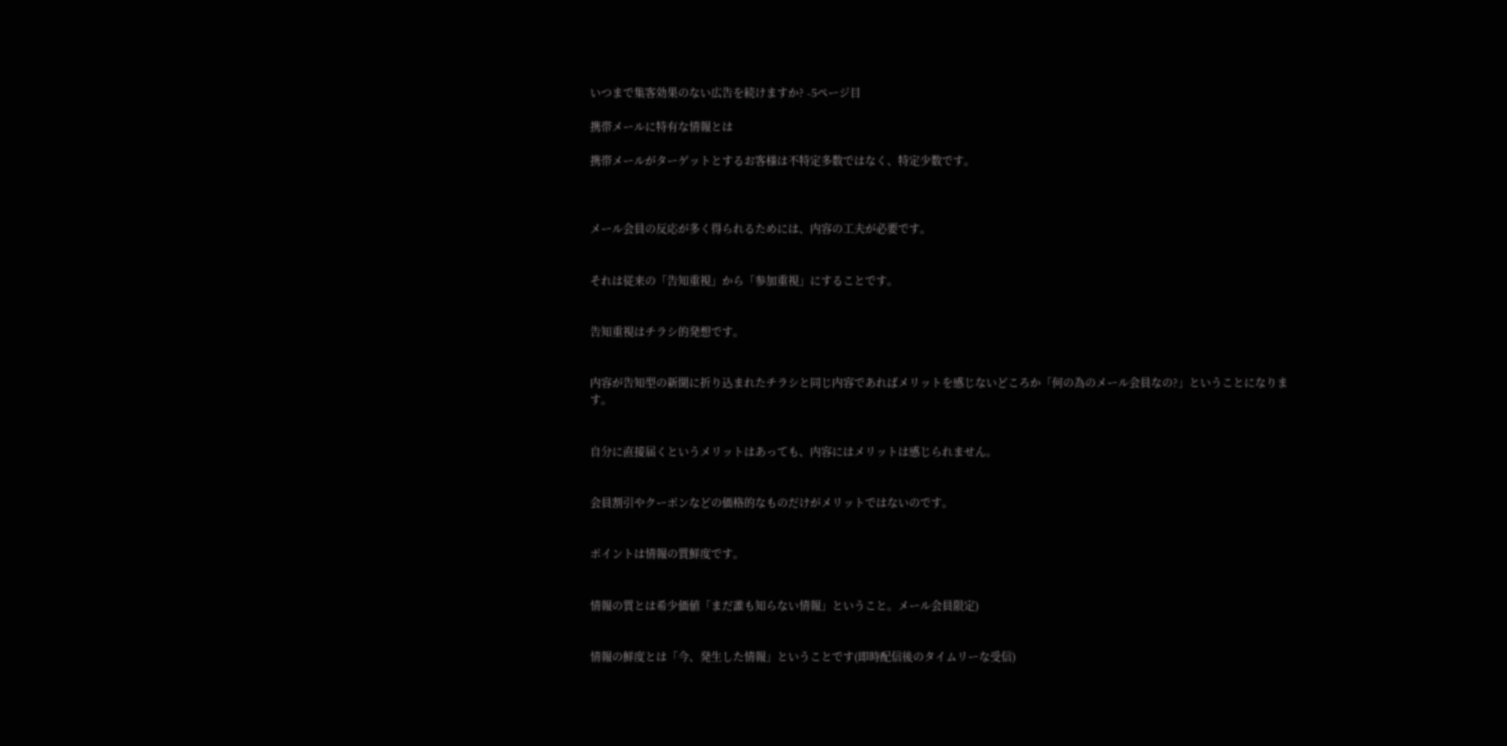いつまで集客効果のない広告を続けますか? -5ページ目

携帯メールに特有な情報とは

携帯メールがターゲットとするお客様は不特定多数ではなく、特定少数です。



メール会員の反応が多く得られるためには、内容の工夫が必要です。


それは従来の「告知重視」から「参加重視」にすることです。


告知重視はチラシ的発想です。


内容が告知型の新聞に折り込まれたチラシと同じ内容であればメリットを感じないどころか「何の為のメール会員なの?」ということになります。


自分に直接届くというメリットはあっても、内容にはメリットは感じられません。


会員割引やクーポンなどの価格的なものだけがメリットではないのです。


ポイントは情報の質鮮度です。


情報の質とは希少価値「まだ誰も知らない情報」ということ。メール会員限定)


情報の鮮度とは「今、発生した情報」ということです(即時配信後のタイムリーな受信)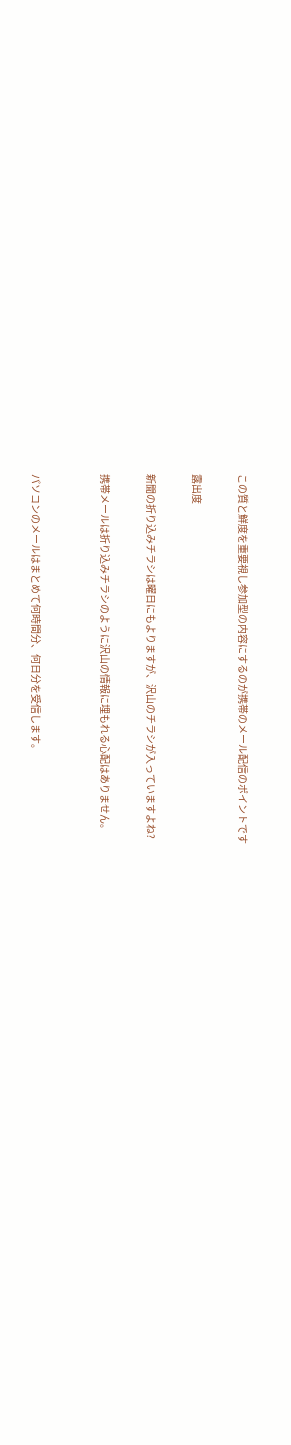この質と鮮度を重要視し参加型の内容にするのが携帯のメール配信のポイントです

露出度

新聞の折り込みチラシは曜日にもよりますが、沢山のチラシが入っていますよね?

携帯メールは折り込みチラシのように沢山の情報に埋もれる心配はありません。


パソコンのメールはまとめて何時間分、何日分を受信します。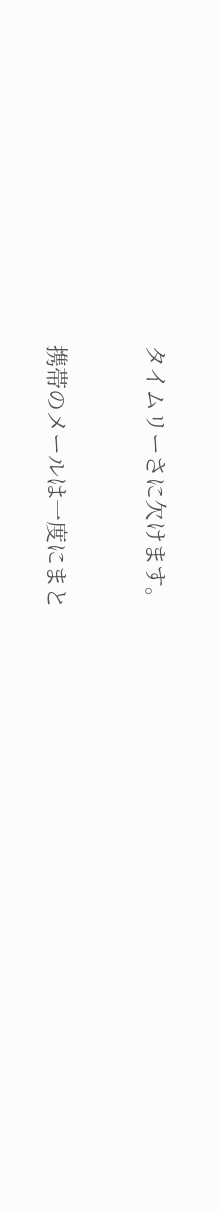タイムリーさに欠けます。


携帯のメールは一度にまと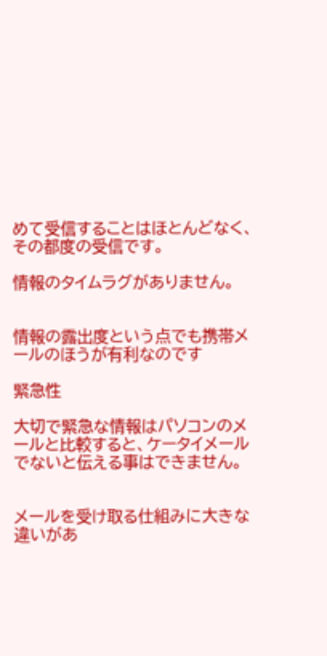めて受信することはほとんどなく、その都度の受信です。

情報のタイムラグがありません。


情報の露出度という点でも携帯メールのほうが有利なのです

緊急性

大切で緊急な情報はパソコンのメールと比較すると、ケータイメールでないと伝える事はできません。


メールを受け取る仕組みに大きな違いがあ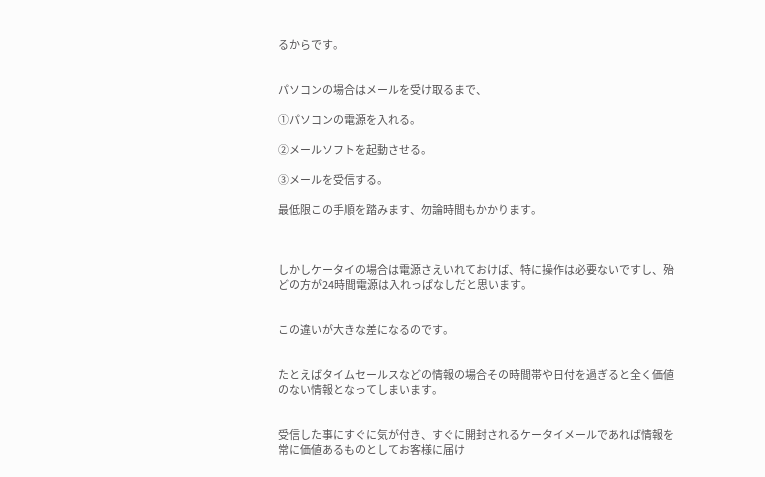るからです。


パソコンの場合はメールを受け取るまで、

①パソコンの電源を入れる。

②メールソフトを起動させる。

③メールを受信する。

最低限この手順を踏みます、勿論時間もかかります。



しかしケータイの場合は電源さえいれておけば、特に操作は必要ないですし、殆どの方が24時間電源は入れっぱなしだと思います。


この違いが大きな差になるのです。


たとえばタイムセールスなどの情報の場合その時間帯や日付を過ぎると全く価値のない情報となってしまいます。


受信した事にすぐに気が付き、すぐに開封されるケータイメールであれば情報を常に価値あるものとしてお客様に届け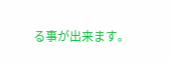る事が出来ます。